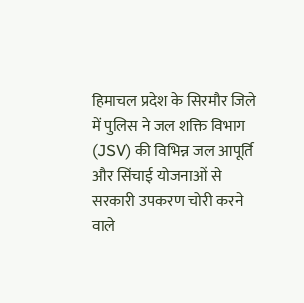हिमाचल प्रदेश के सिरमौर जिले में पुलिस ने जल शक्ति विभाग (JSV) की विभिन्न जल आपूर्ति और सिंचाई योजनाओं से सरकारी उपकरण चोरी करने वाले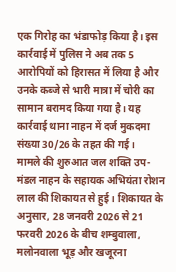एक गिरोह का भंडाफोड़ किया है। इस कार्रवाई में पुलिस ने अब तक 5 आरोपियों को हिरासत में लिया है और उनके कब्जे से भारी मात्रा में चोरी का सामान बरामद किया गया है। यह कार्रवाई थाना नाहन में दर्ज मुकदमा संख्या 30/26 के तहत की गई।
मामले की शुरुआत जल शक्ति उप-मंडल नाहन के सहायक अभियंता रोशन लाल की शिकायत से हुई। शिकायत के अनुसार, 28 जनवरी 2026 से 21 फरवरी 2026 के बीच शम्बुवाला, मलोनवाला भूड़ और खजूरना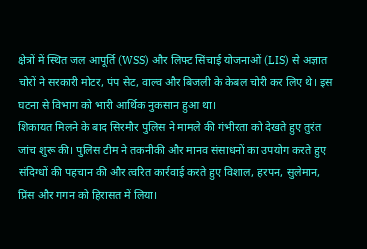क्षेत्रों में स्थित जल आपूर्ति (WSS) और लिफ्ट सिंचाई योजनाओं (LIS) से अज्ञात चोरों ने सरकारी मोटर, पंप सेट, वाल्व और बिजली के केबल चोरी कर लिए थे। इस घटना से विभाग को भारी आर्थिक नुकसान हुआ था।
शिकायत मिलने के बाद सिरमौर पुलिस ने मामले की गंभीरता को देखते हुए तुरंत जांच शुरू की। पुलिस टीम ने तकनीकी और मानव संसाधनों का उपयोग करते हुए संदिग्धों की पहचान की और त्वरित कार्रवाई करते हुए विशाल, हरपन, सुलेमान, प्रिंस और गगन को हिरासत में लिया।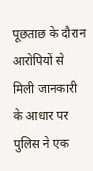पूछताछ के दौरान आरोपियों से मिली जानकारी के आधार पर पुलिस ने एक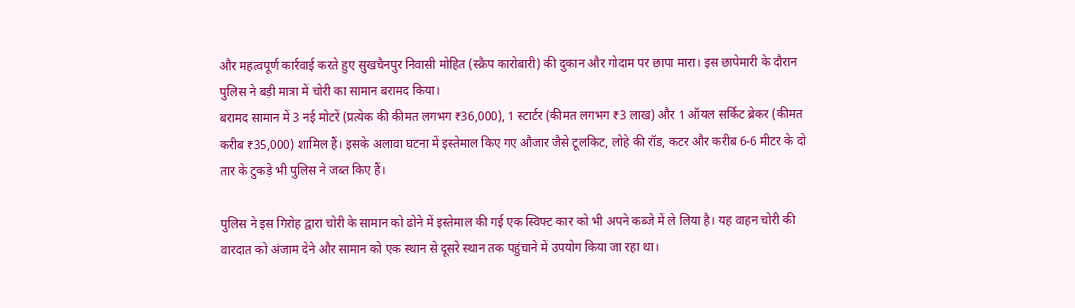और महत्वपूर्ण कार्रवाई करते हुए सुखचैनपुर निवासी मोहित (स्क्रैप कारोबारी) की दुकान और गोदाम पर छापा मारा। इस छापेमारी के दौरान पुलिस ने बड़ी मात्रा में चोरी का सामान बरामद किया।
बरामद सामान में 3 नई मोटरें (प्रत्येक की कीमत लगभग ₹36,000), 1 स्टार्टर (कीमत लगभग ₹3 लाख) और 1 ऑयल सर्किट ब्रेकर (कीमत करीब ₹35,000) शामिल हैं। इसके अलावा घटना में इस्तेमाल किए गए औजार जैसे टूलकिट, लोहे की रॉड, कटर और करीब 6-6 मीटर के दो तार के टुकड़े भी पुलिस ने जब्त किए हैं।

पुलिस ने इस गिरोह द्वारा चोरी के सामान को ढोने में इस्तेमाल की गई एक स्विफ्ट कार को भी अपने कब्जे में ले लिया है। यह वाहन चोरी की वारदात को अंजाम देने और सामान को एक स्थान से दूसरे स्थान तक पहुंचाने में उपयोग किया जा रहा था।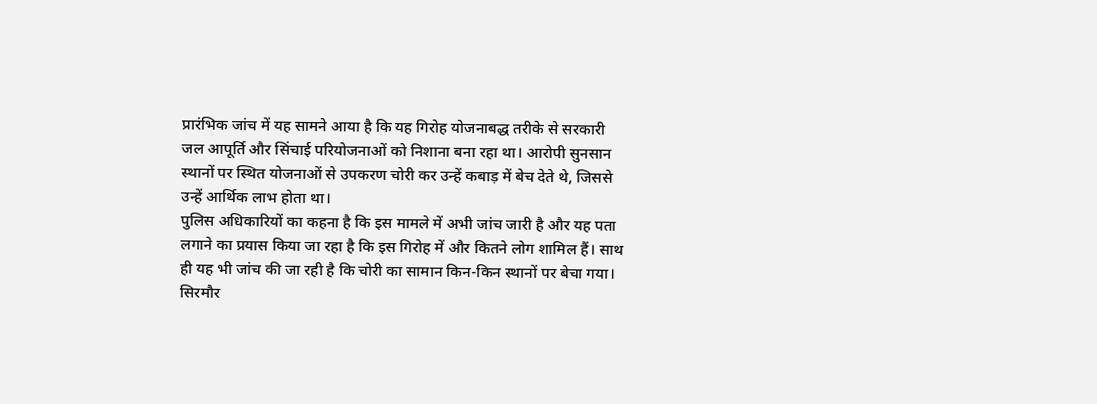प्रारंभिक जांच में यह सामने आया है कि यह गिरोह योजनाबद्ध तरीके से सरकारी जल आपूर्ति और सिंचाई परियोजनाओं को निशाना बना रहा था। आरोपी सुनसान स्थानों पर स्थित योजनाओं से उपकरण चोरी कर उन्हें कबाड़ में बेच देते थे, जिससे उन्हें आर्थिक लाभ होता था।
पुलिस अधिकारियों का कहना है कि इस मामले में अभी जांच जारी है और यह पता लगाने का प्रयास किया जा रहा है कि इस गिरोह में और कितने लोग शामिल हैं। साथ ही यह भी जांच की जा रही है कि चोरी का सामान किन-किन स्थानों पर बेचा गया।
सिरमौर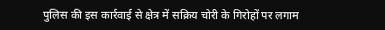पुलिस की इस कार्रवाई से क्षेत्र में सक्रिय चोरी के गिरोहों पर लगाम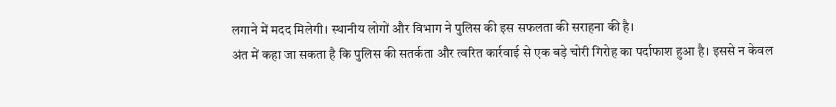लगाने में मदद मिलेगी। स्थानीय लोगों और विभाग ने पुलिस की इस सफलता की सराहना की है।
अंत में कहा जा सकता है कि पुलिस की सतर्कता और त्वरित कार्रवाई से एक बड़े चोरी गिरोह का पर्दाफाश हुआ है। इससे न केवल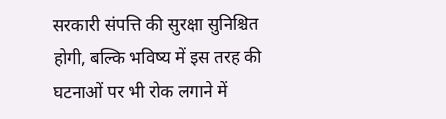सरकारी संपत्ति की सुरक्षा सुनिश्चित होगी, बल्कि भविष्य में इस तरह की घटनाओं पर भी रोक लगाने में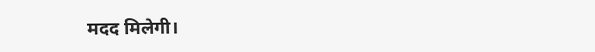मदद मिलेगी।